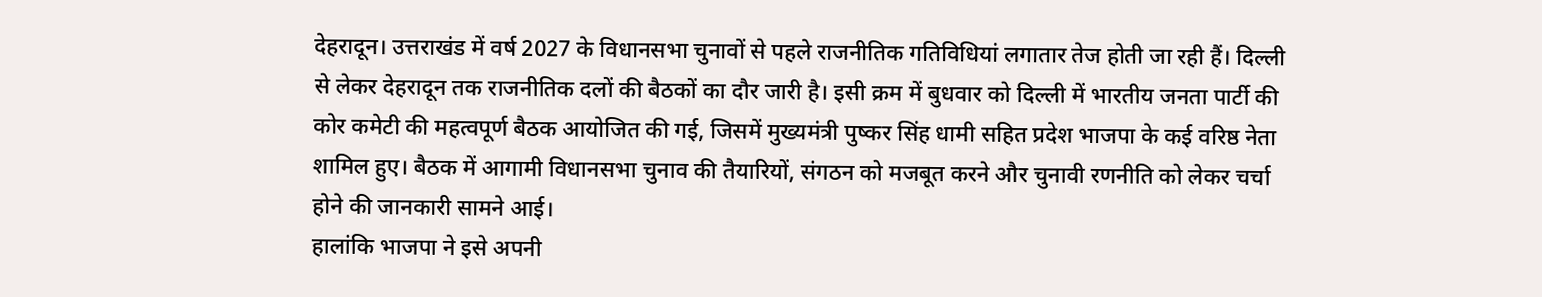देहरादून। उत्तराखंड में वर्ष 2027 के विधानसभा चुनावों से पहले राजनीतिक गतिविधियां लगातार तेज होती जा रही हैं। दिल्ली से लेकर देहरादून तक राजनीतिक दलों की बैठकों का दौर जारी है। इसी क्रम में बुधवार को दिल्ली में भारतीय जनता पार्टी की कोर कमेटी की महत्वपूर्ण बैठक आयोजित की गई, जिसमें मुख्यमंत्री पुष्कर सिंह धामी सहित प्रदेश भाजपा के कई वरिष्ठ नेता शामिल हुए। बैठक में आगामी विधानसभा चुनाव की तैयारियों, संगठन को मजबूत करने और चुनावी रणनीति को लेकर चर्चा होने की जानकारी सामने आई।
हालांकि भाजपा ने इसे अपनी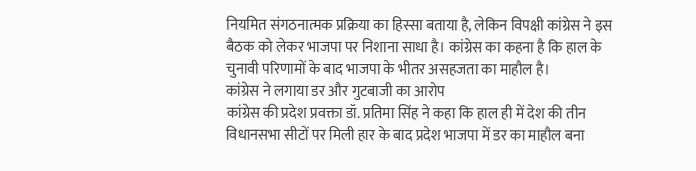नियमित संगठनात्मक प्रक्रिया का हिस्सा बताया है, लेकिन विपक्षी कांग्रेस ने इस बैठक को लेकर भाजपा पर निशाना साधा है। कांग्रेस का कहना है कि हाल के चुनावी परिणामों के बाद भाजपा के भीतर असहजता का माहौल है।
कांग्रेस ने लगाया डर और गुटबाजी का आरोप
कांग्रेस की प्रदेश प्रवक्ता डॉ. प्रतिमा सिंह ने कहा कि हाल ही में देश की तीन विधानसभा सीटों पर मिली हार के बाद प्रदेश भाजपा में डर का माहौल बना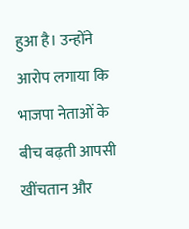हुआ है। उन्होंने आरोप लगाया कि भाजपा नेताओं के बीच बढ़ती आपसी खींचतान और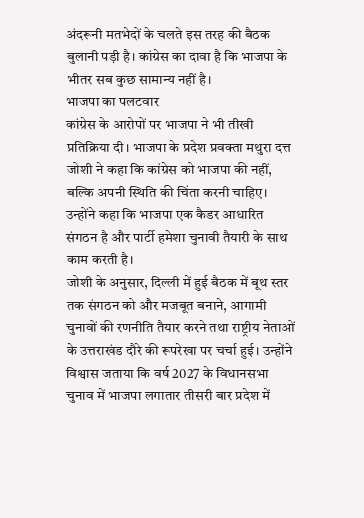अंदरूनी मतभेदों के चलते इस तरह की बैठक बुलानी पड़ी है। कांग्रेस का दावा है कि भाजपा के भीतर सब कुछ सामान्य नहीं है।
भाजपा का पलटवार
कांग्रेस के आरोपों पर भाजपा ने भी तीखी प्रतिक्रिया दी। भाजपा के प्रदेश प्रवक्ता मथुरा दत्त जोशी ने कहा कि कांग्रेस को भाजपा की नहीं, बल्कि अपनी स्थिति की चिंता करनी चाहिए। उन्होंने कहा कि भाजपा एक कैडर आधारित संगठन है और पार्टी हमेशा चुनावी तैयारी के साथ काम करती है।
जोशी के अनुसार, दिल्ली में हुई बैठक में बूथ स्तर तक संगठन को और मजबूत बनाने, आगामी चुनावों की रणनीति तैयार करने तथा राष्ट्रीय नेताओं के उत्तराखंड दौरे की रूपरेखा पर चर्चा हुई। उन्होंने विश्वास जताया कि वर्ष 2027 के विधानसभा चुनाव में भाजपा लगातार तीसरी बार प्रदेश में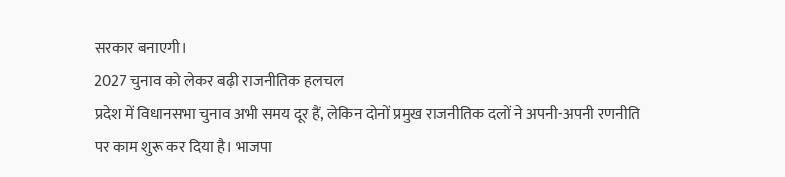सरकार बनाएगी।
2027 चुनाव को लेकर बढ़ी राजनीतिक हलचल
प्रदेश में विधानसभा चुनाव अभी समय दूर हैं, लेकिन दोनों प्रमुख राजनीतिक दलों ने अपनी-अपनी रणनीति पर काम शुरू कर दिया है। भाजपा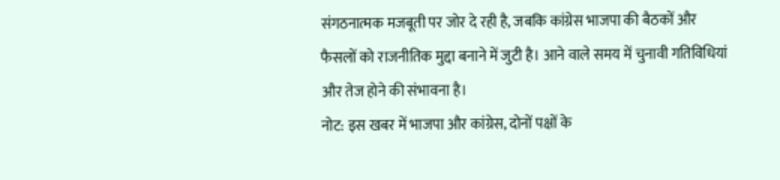संगठनात्मक मजबूती पर जोर दे रही है, जबकि कांग्रेस भाजपा की बैठकों और फैसलों को राजनीतिक मुद्दा बनाने में जुटी है। आने वाले समय में चुनावी गतिविधियां और तेज होने की संभावना है।
नोट: इस खबर में भाजपा और कांग्रेस, दोनों पक्षों के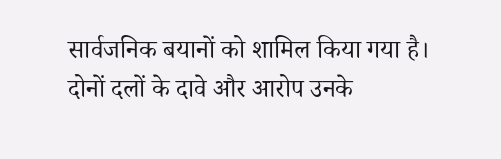सार्वजनिक बयानों को शामिल किया गया है। दोनों दलों के दावे और आरोप उनके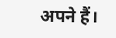अपने हैं।